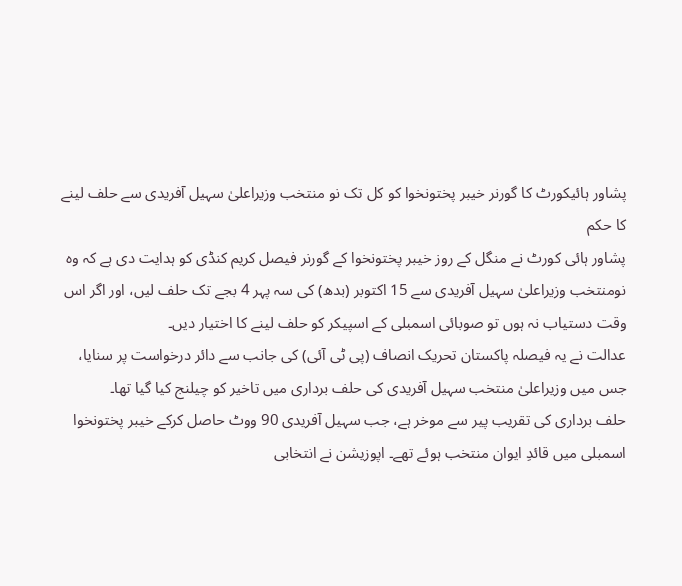پشاور ہائیکورٹ کا گورنر خیبر پختونخوا کو کل تک نو منتخب وزیراعلیٰ سہیل آفریدی سے حلف لینے کا حکم
پشاور ہائی کورٹ نے منگل کے روز خیبر پختونخوا کے گورنر فیصل کریم کنڈی کو ہدایت دی ہے کہ وہ نومنتخب وزیراعلیٰ سہیل آفریدی سے 15 اکتوبر (بدھ) کی سہ پہر 4 بجے تک حلف لیں، اور اگر اس وقت دستیاب نہ ہوں تو صوبائی اسمبلی کے اسپیکر کو حلف لینے کا اختیار دیں۔
عدالت نے یہ فیصلہ پاکستان تحریک انصاف (پی ٹی آئی) کی جانب سے دائر درخواست پر سنایا، جس میں وزیراعلیٰ منتخب سہیل آفریدی کی حلف برداری میں تاخیر کو چیلنج کیا گیا تھا۔
حلف برداری کی تقریب پیر سے موخر ہے، جب سہیل آفریدی 90 ووٹ حاصل کرکے خیبر پختونخوا اسمبلی میں قائدِ ایوان منتخب ہوئے تھے۔ اپوزیشن نے انتخابی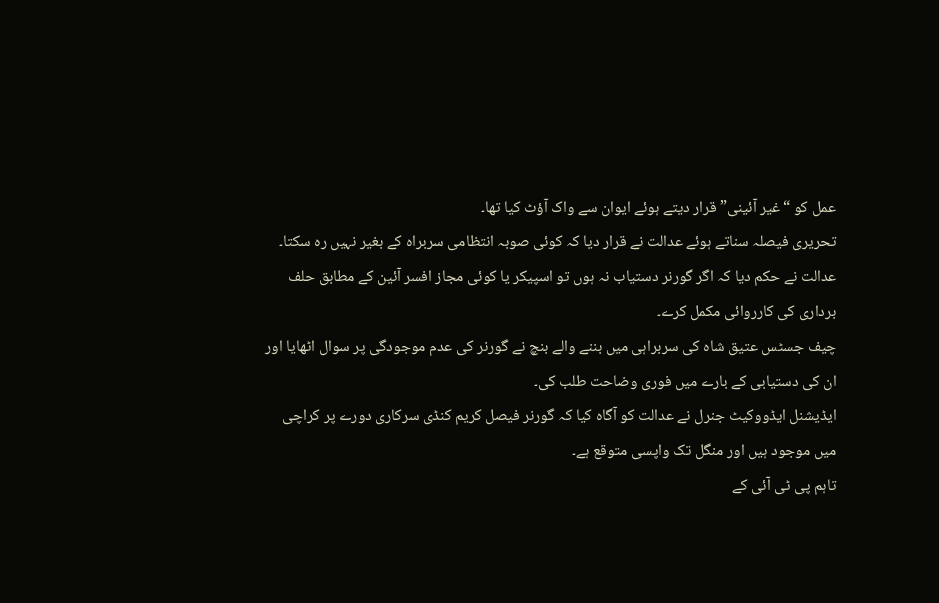عمل کو “غیر آئینی” قرار دیتے ہوئے ایوان سے واک آؤٹ کیا تھا۔
تحریری فیصلہ سناتے ہوئے عدالت نے قرار دیا کہ کوئی صوبہ انتظامی سربراہ کے بغیر نہیں رہ سکتا۔ عدالت نے حکم دیا کہ اگر گورنر دستیاب نہ ہوں تو اسپیکر یا کوئی مجاز افسر آئین کے مطابق حلف برداری کی کارروائی مکمل کرے۔
چیف جسٹس عتیق شاہ کی سربراہی میں بننے والے بنچ نے گورنر کی عدم موجودگی پر سوال اٹھایا اور ان کی دستیابی کے بارے میں فوری وضاحت طلب کی۔
ایڈیشنل ایڈووکیٹ جنرل نے عدالت کو آگاہ کیا کہ گورنر فیصل کریم کنڈی سرکاری دورے پر کراچی میں موجود ہیں اور منگل تک واپسی متوقع ہے۔
تاہم پی ٹی آئی کے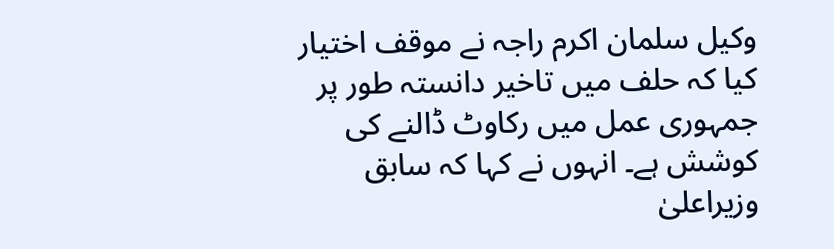وکیل سلمان اکرم راجہ نے موقف اختیار کیا کہ حلف میں تاخیر دانستہ طور پر جمہوری عمل میں رکاوٹ ڈالنے کی کوشش ہے۔ انہوں نے کہا کہ سابق وزیراعلیٰ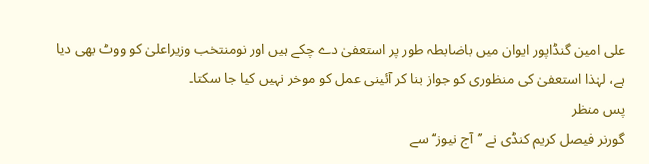علی امین گنڈاپور ایوان میں باضابطہ طور پر استعفیٰ دے چکے ہیں اور نومنتخب وزیراعلیٰ کو ووٹ بھی دیا ہے، لہٰذا استعفیٰ کی منظوری کو جواز بنا کر آئینی عمل کو موخر نہیں کیا جا سکتا۔
پس منظر
گورنر فیصل کریم کنڈی نے ’’آج نیوز‘‘ سے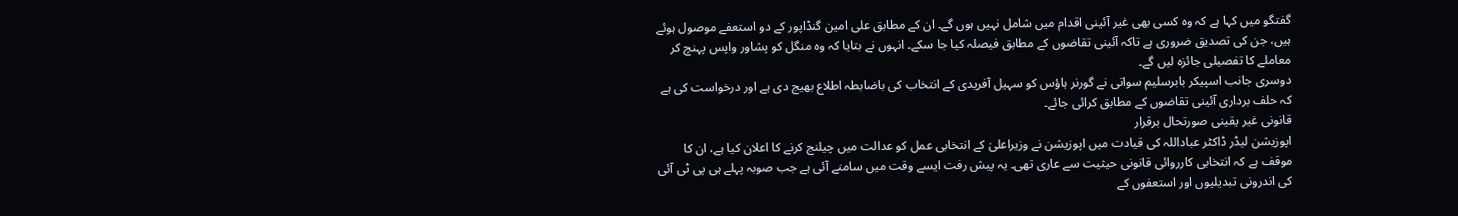گفتگو میں کہا ہے کہ وہ کسی بھی غیر آئینی اقدام میں شامل نہیں ہوں گے۔ ان کے مطابق علی امین گنڈاپور کے دو استعفے موصول ہوئے ہیں، جن کی تصدیق ضروری ہے تاکہ آئینی تقاضوں کے مطابق فیصلہ کیا جا سکے۔ انہوں نے بتایا کہ وہ منگل کو پشاور واپس پہنچ کر معاملے کا تفصیلی جائزہ لیں گے۔
دوسری جانب اسپیکر بابرسلیم سواتی نے گورنر ہاؤس کو سہیل آفریدی کے انتخاب کی باضابطہ اطلاع بھیج دی ہے اور درخواست کی ہے کہ حلف برداری آئینی تقاضوں کے مطابق کرائی جائے۔
قانونی غیر یقینی صورتحال برقرار
اپوزیشن لیڈر ڈاکٹر عباداللہ کی قیادت میں اپوزیشن نے وزیراعلیٰ کے انتخابی عمل کو عدالت میں چیلنج کرنے کا اعلان کیا ہے، ان کا موقف ہے کہ انتخابی کارروائی قانونی حیثیت سے عاری تھی۔ یہ پیش رفت ایسے وقت میں سامنے آئی ہے جب صوبہ پہلے ہی پی ٹی آئی کی اندرونی تبدیلیوں اور استعفوں کے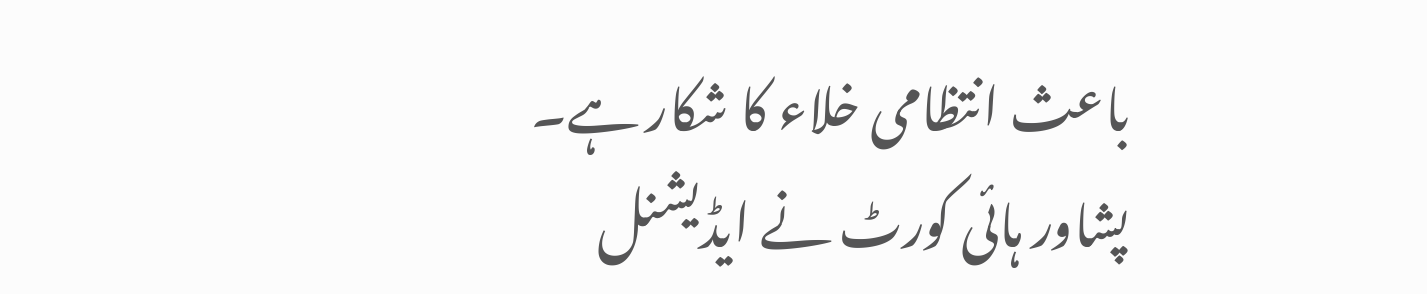باعث انتظامی خلاء کا شکار ہے۔
پشاور ہائی کورٹ نے ایڈیشنل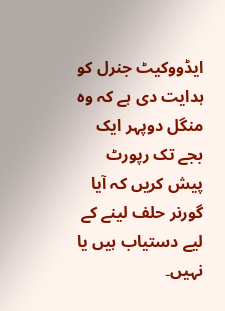ایڈووکیٹ جنرل کو ہدایت دی ہے کہ وہ منگل دوپہر ایک بجے تک رپورٹ پیش کریں کہ آیا گورنر حلف لینے کے لیے دستیاب ہیں یا نہیں۔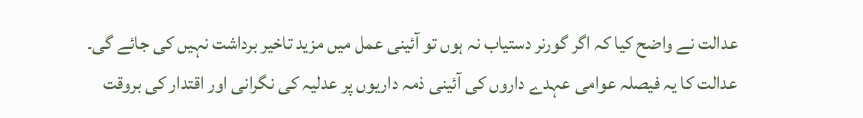عدالت نے واضح کیا کہ اگر گورنر دستیاب نہ ہوں تو آئینی عمل میں مزید تاخیر برداشت نہیں کی جائے گی۔
عدالت کا یہ فیصلہ عوامی عہدے داروں کی آئینی ذمہ داریوں پر عدلیہ کی نگرانی اور اقتدار کی بروقت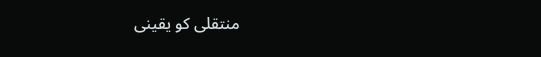منتقلی کو یقینی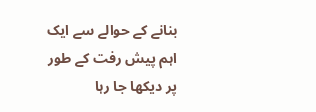بنانے کے حوالے سے ایک اہم پیش رفت کے طور پر دیکھا جا رہا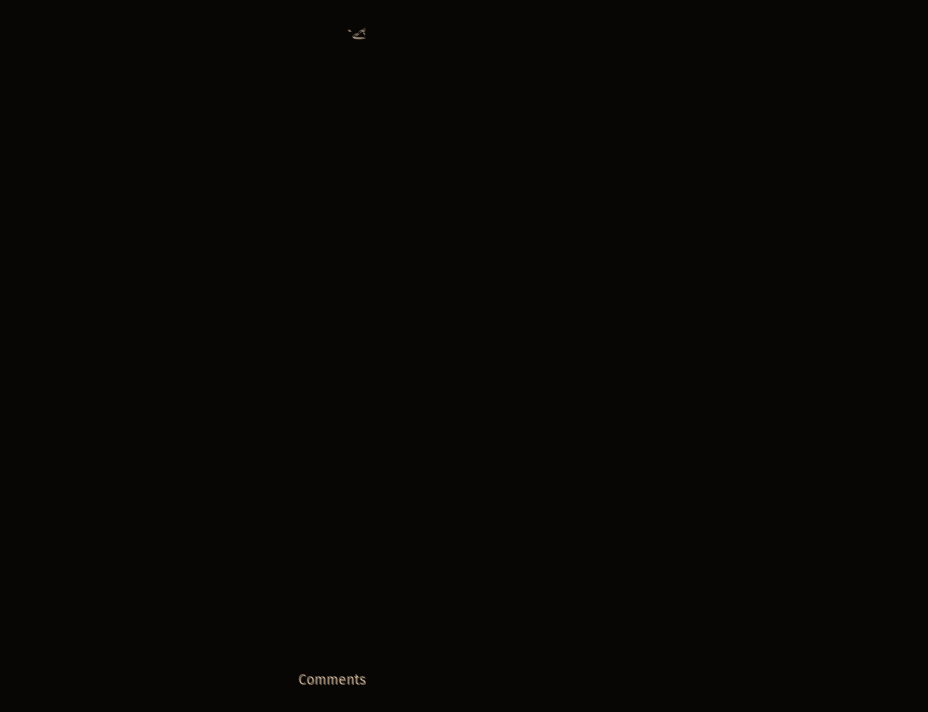ہے۔






















Comments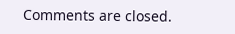Comments are closed.